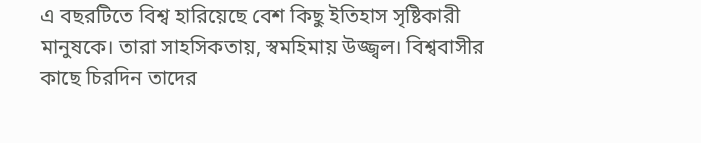এ বছরটিতে বিশ্ব হারিয়েছে বেশ কিছু ইতিহাস সৃষ্টিকারী মানুষকে। তারা সাহসিকতায়, স্বমহিমায় উজ্জ্বল। বিশ্ববাসীর কাছে চিরদিন তাদের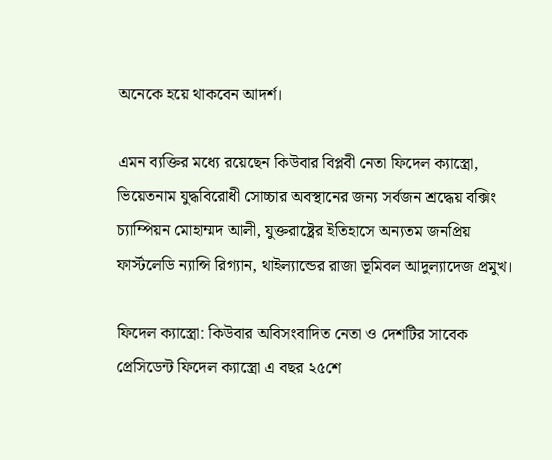অনেকে হয়ে থাকবেন আদর্শ।

এমন ব্যক্তির মধ্যে রয়েছেন কিউবার বিপ্লবী নেতা ফিদেল ক্যাস্ত্রো, ভিয়েতনাম যুদ্ধবিরোধী সোচ্চার অবস্থানের জন্য সর্বজন শ্রদ্ধেয় বক্সিং চ্যাম্পিয়ন মোহাম্মদ আলী, যুক্তরাষ্ট্রের ইতিহাসে অন্যতম জনপ্রিয় ফার্স্টলেডি ন্যান্সি রিগ্যান, থাইল্যান্ডের রাজা ভূমিবল আদুল্যাদেজ প্রমুখ।

ফিদেল ক্যাস্ত্রো: কিউবার অবিসংবাদিত নেতা ও দেশটির সাবেক প্রেসিডেন্ট ফিদেল ক্যাস্ত্রো এ বছর ২৫শে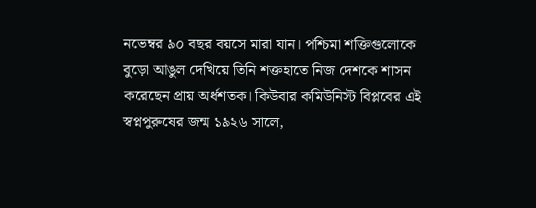নভেম্বর ৯০ বছর বয়সে মারা যান। পশ্চিমা শক্তিগুলোকে বুড়ো আঙুল দেখিয়ে তিনি শক্তহাতে নিজ দেশকে শাসন করেছেন প্রায় অর্ধশতক। কিউবার কমিউনিস্ট বিপ্লবের এই স্বপ্নপুরুষের জন্ম ১৯২৬ সালে,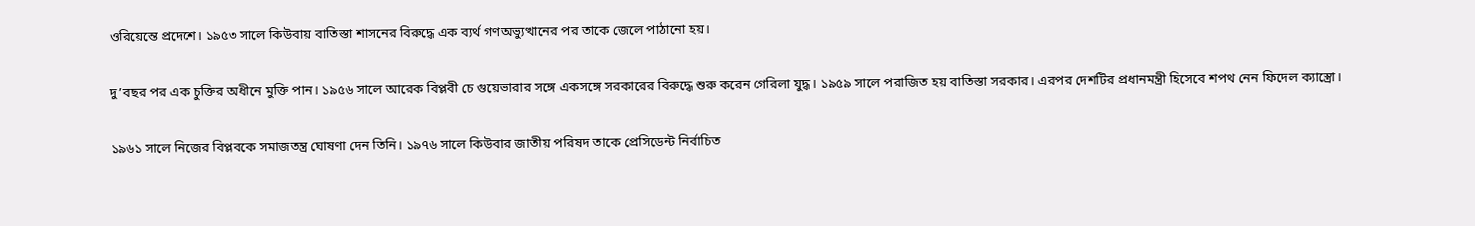ওরিয়েন্তে প্রদেশে। ১৯৫৩ সালে কিউবায় বাতিস্তা শাসনের বিরুদ্ধে এক ব্যর্থ গণঅভ্যুত্থানের পর তাকে জেলে পাঠানো হয়।

দু’বছর পর এক চুক্তির অধীনে মুক্তি পান। ১৯৫৬ সালে আরেক বিপ্লবী চে গুয়েভারার সঙ্গে একসঙ্গে সরকারের বিরুদ্ধে শুরু করেন গেরিলা যুদ্ধ। ১৯৫৯ সালে পরাজিত হয় বাতিস্তা সরকার। এরপর দেশটির প্রধানমন্ত্রী হিসেবে শপথ নেন ফিদেল ক্যাস্ত্রো।

১৯৬১ সালে নিজের বিপ্লবকে সমাজতন্ত্র ঘোষণা দেন তিনি। ১৯৭৬ সালে কিউবার জাতীয় পরিষদ তাকে প্রেসিডেন্ট নির্বাচিত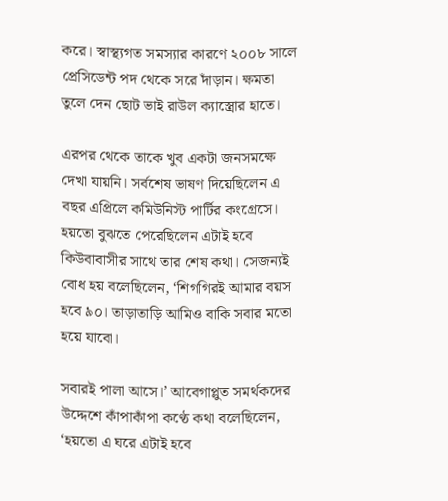করে। স্বাস্থ্যগত সমস্যার কারণে ২০০৮ সালে প্রেসিডেন্ট পদ থেকে সরে দাঁড়ান। ক্ষমতা তুলে দেন ছোট ভাই রাউল ক্যাস্ত্রোর হাতে।

এরপর থেকে তাকে খুব একটা জনসমক্ষে দেখা যায়নি। সর্বশেষ ভাষণ দিয়েছিলেন এ বছর এপ্রিলে কমিউনিস্ট পার্টির কংগ্রেসে। হয়তো বুঝতে পেরেছিলেন এটাই হবে কিউবাবাসীর সাথে তার শেষ কথা। সেজন্যই বোধ হয় বলেছিলেন, ‘শিগগিরই আমার বয়স হবে ৯০। তাড়াতাড়ি আমিও বাকি সবার মতো হয়ে যাবো।

সবারই পালা আসে।’ আবেগাপ্লুত সমর্থকদের উদ্দেশে কাঁপাকাঁপা কণ্ঠে কথা বলেছিলেন, ‘হয়তো এ ঘরে এটাই হবে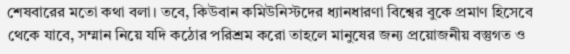শেষবারের মতো কথা বলা। তবে, কিউবান কমিউনিস্টদের ধ্যানধারণা বিশ্বের বুকে প্রমাণ হিসেবে থেকে যাবে, সম্মান নিয়ে যদি কঠোর পরিশ্রম করো তাহলে মানুষের জন্য প্রয়োজনীয় বস্তুগত ও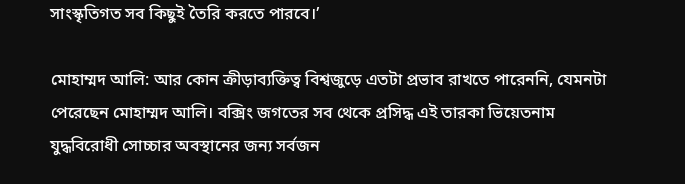সাংস্কৃতিগত সব কিছুই তৈরি করতে পারবে।’

মোহাম্মদ আলি: আর কোন ক্রীড়াব্যক্তিত্ব বিশ্বজুড়ে এতটা প্রভাব রাখতে পারেননি, যেমনটা পেরেছেন মোহাম্মদ আলি। বক্সিং জগতের সব থেকে প্রসিদ্ধ এই তারকা ভিয়েতনাম যুদ্ধবিরোধী সোচ্চার অবস্থানের জন্য সর্বজন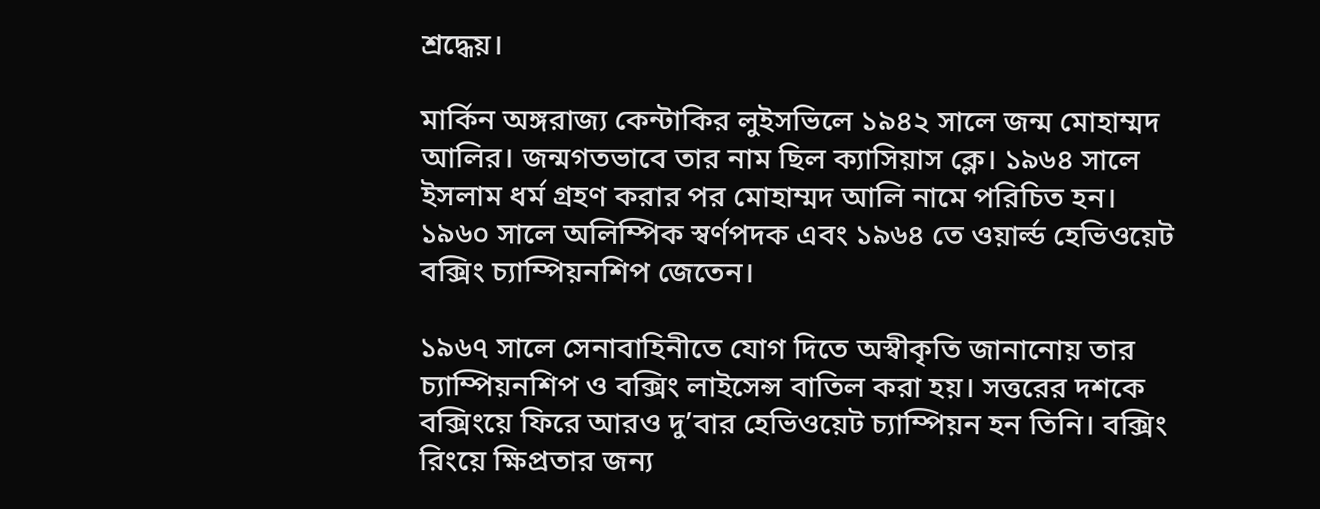শ্রদ্ধেয়।

মার্কিন অঙ্গরাজ্য কেন্টাকির লুইসভিলে ১৯৪২ সালে জন্ম মোহাম্মদ আলির। জন্মগতভাবে তার নাম ছিল ক্যাসিয়াস ক্লে। ১৯৬৪ সালে ইসলাম ধর্ম গ্রহণ করার পর মোহাম্মদ আলি নামে পরিচিত হন। ১৯৬০ সালে অলিম্পিক স্বর্ণপদক এবং ১৯৬৪ তে ওয়ার্ল্ড হেভিওয়েট বক্সিং চ্যাম্পিয়নশিপ জেতেন।

১৯৬৭ সালে সেনাবাহিনীতে যোগ দিতে অস্বীকৃতি জানানোয় তার চ্যাম্পিয়নশিপ ও বক্সিং লাইসেন্স বাতিল করা হয়। সত্তরের দশকে বক্সিংয়ে ফিরে আরও দু’বার হেভিওয়েট চ্যাম্পিয়ন হন তিনি। বক্সিং রিংয়ে ক্ষিপ্রতার জন্য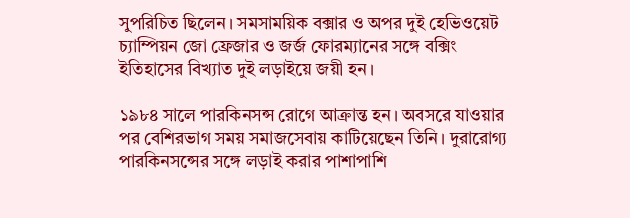সুপরিচিত ছিলেন। সমসাময়িক বক্সার ও অপর দুই হেভিওয়েট চ্যাম্পিয়ন জো ফ্রেজার ও জর্জ ফোরম্যানের সঙ্গে বক্সিং ইতিহাসের বিখ্যাত দুই লড়াইয়ে জয়ী হন।

১৯৮৪ সালে পারকিনসন্স রোগে আক্রান্ত হন। অবসরে যাওয়ার পর বেশিরভাগ সময় সমাজসেবায় কাটিয়েছেন তিনি। দুরারোগ্য পারকিনসন্সের সঙ্গে লড়াই করার পাশাপাশি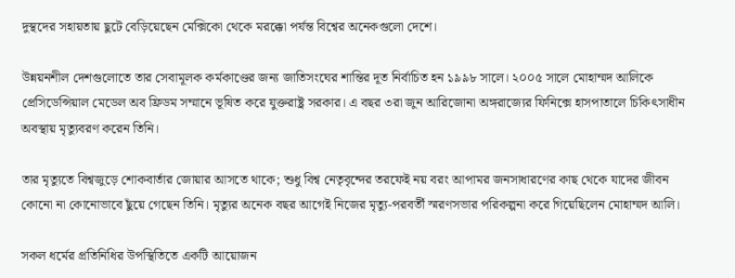দুস্থদের সহায়তায় ছুটে বেড়িয়েছেন মেক্সিকো থেকে মরক্কো পর্যন্ত বিশ্বের অনেকগুলো দেশে।

উন্নয়নশীল দেশগুলোতে তার সেবামূলক কর্মকাণ্ডের জন্য জাতিসংঘের শান্তির দূত নির্বাচিত হন ১৯৯৮ সালে। ২০০৫ সালে মোহাম্মদ আলিকে প্রেসিডেন্সিয়াল মেডেল অব ফ্রিডম সম্মানে ভূষিত করে যুক্তরাষ্ট্র সরকার। এ বছর ৩রা জুন আরিজোনা অঙ্গরাজ্যের ফিনিক্সে হাসপাতালে চিকিৎসাধীন অবস্থায় মৃত্যুবরণ করেন তিনি।

তার মৃত্যুতে বিশ্বজুড়ে শোকবার্তার জোয়ার আসতে থাকে; শুধু বিশ্ব নেতৃবৃন্দের তরফেই নয় বরং আপামর জনসাধারণের কাছ থেকে যাদের জীবন কোনো না কোনোভাবে ছুঁয়ে গেছেন তিনি। মৃত্যুর অনেক বছর আগেই নিজের মৃত্যু-পরবর্তী স্মরণসভার পরিকল্পনা করে গিয়েছিলেন মোহাম্মদ আলি।

সকল ধর্মের প্রতিনিধির উপস্থিতিতে একটি আয়োজন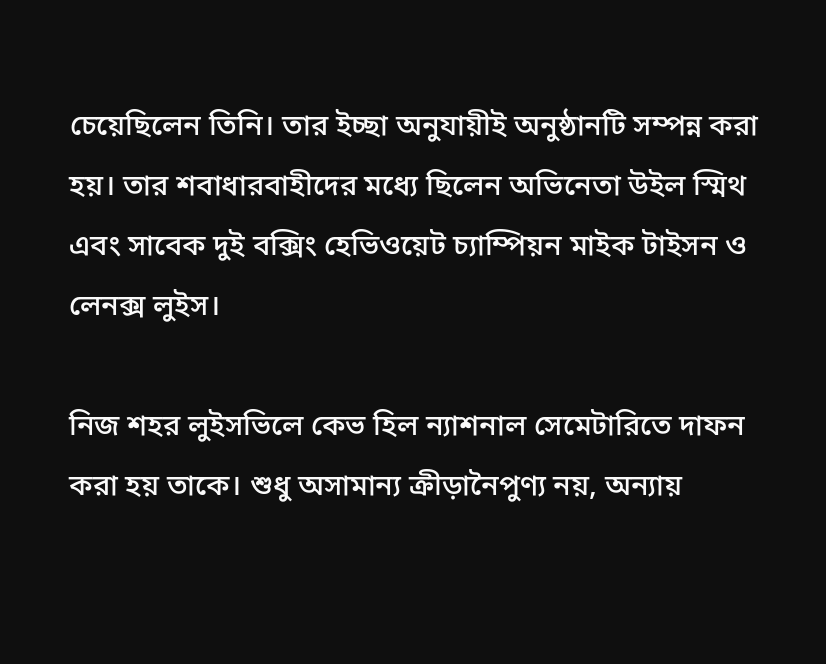চেয়েছিলেন তিনি। তার ইচ্ছা অনুযায়ীই অনুষ্ঠানটি সম্পন্ন করা হয়। তার শবাধারবাহীদের মধ্যে ছিলেন অভিনেতা উইল স্মিথ এবং সাবেক দুই বক্সিং হেভিওয়েট চ্যাম্পিয়ন মাইক টাইসন ও লেনক্স লুইস।

নিজ শহর লুইসভিলে কেভ হিল ন্যাশনাল সেমেটারিতে দাফন করা হয় তাকে। শুধু অসামান্য ক্রীড়ানৈপুণ্য নয়, অন্যায়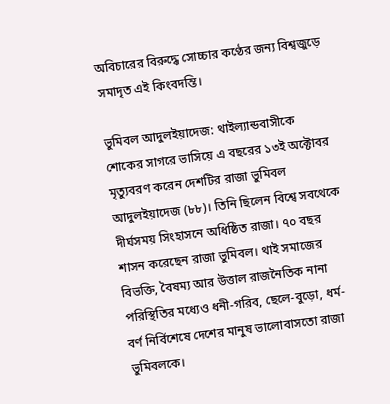অবিচারের বিরুদ্ধে সোচ্চার কণ্ঠের জন্য বিশ্বজুড়ে সমাদৃত এই কিংবদন্তি।

ভুমিবল আদুলইয়াদেজ: থাইল্যান্ডবাসীকে শোকের সাগরে ভাসিয়ে এ বছরের ১৩ই অক্টোবর মৃত্যুবরণ করেন দেশটির রাজা ভুমিবল আদুলইয়াদেজ (৮৮)। তিনি ছিলেন বিশ্বে সবথেকে দীর্ঘসময় সিংহাসনে অধিষ্ঠিত রাজা। ৭০ বছর শাসন করেছেন রাজা ভুমিবল। থাই সমাজের বিভক্তি, বৈষম্য আর উত্তাল রাজনৈতিক নানা পরিস্থিতির মধ্যেও ধনী-গরিব, ছেলে-বুড়ো, ধর্ম-বর্ণ নির্বিশেষে দেশের মানুষ ভালোবাসতো রাজা ভুমিবলকে।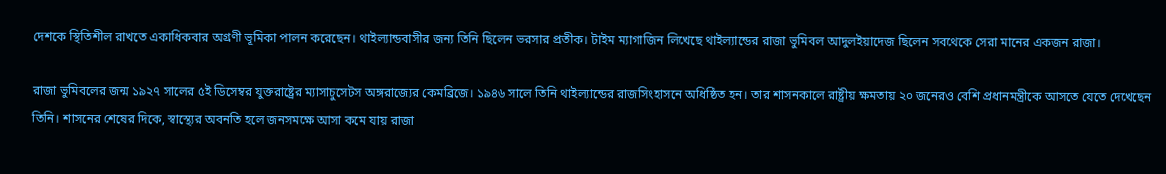দেশকে স্থিতিশীল রাখতে একাধিকবার অগ্রণী ভূমিকা পালন করেছেন। থাইল্যান্ডবাসীর জন্য তিনি ছিলেন ভরসার প্রতীক। টাইম ম্যাগাজিন লিখেছে থাইল্যান্ডের রাজা ভুমিবল আদুলইয়াদেজ ছিলেন সবথেকে সেরা মানের একজন রাজা।

রাজা ভুমিবলের জন্ম ১৯২৭ সালের ৫ই ডিসেম্বর যুক্তরাষ্ট্রের ম্যাসাচুসেটস অঙ্গরাজ্যের কেমব্রিজে। ১৯৪৬ সালে তিনি থাইল্যান্ডের রাজসিংহাসনে অধিষ্ঠিত হন। তার শাসনকালে রাষ্ট্রীয় ক্ষমতায় ২০ জনেরও বেশি প্রধানমন্ত্রীকে আসতে যেতে দেখেছেন তিনি। শাসনের শেষের দিকে, স্বাস্থ্যের অবনতি হলে জনসমক্ষে আসা কমে যায় রাজা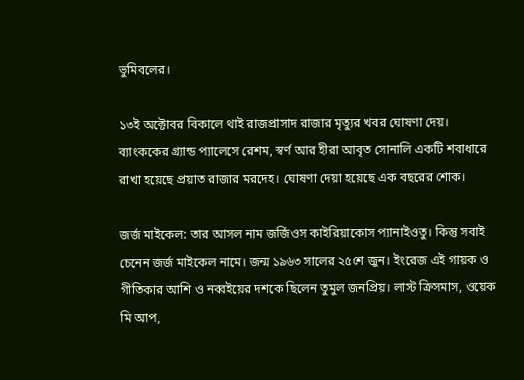ভুমিবলের।

১৩ই অক্টোবর বিকালে থাই রাজপ্রাসাদ রাজার মৃত্যুর খবর ঘোষণা দেয়। ব্যাংককের গ্র্যান্ড প্যালেসে রেশম, স্বর্ণ আর হীরা আবৃত সোনালি একটি শবাধারে রাখা হয়েছে প্রয়াত রাজার মরদেহ। ঘোষণা দেয়া হয়েছে এক বছরের শোক।

জর্জ মাইকেল: তার আসল নাম জর্জিওস কাইরিয়াকোস প্যানাইওতু। কিন্তু সবাই চেনেন জর্জ মাইকেল নামে। জন্ম ১৯৬৩ সালের ২৫শে জুন। ইংরেজ এই গায়ক ও গীতিকার আশি ও নব্বইয়ের দশকে ছিলেন তুমুল জনপ্রিয়। লাস্ট ক্রিসমাস, ওয়েক মি আপ,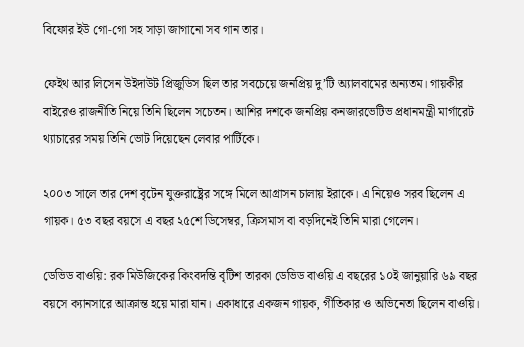বিফোর ইউ গো-গো সহ সাড়া জাগানো সব গান তার।

ফেইথ আর লিসেন উইদাউট প্রিজুডিস ছিল তার সবচেয়ে জনপ্রিয় দু’টি অ্যালবামের অন্যতম। গায়কীর বাইরেও রাজনীতি নিয়ে তিনি ছিলেন সচেতন। আশির দশকে জনপ্রিয় কনজারভেটিভ প্রধানমন্ত্রী মার্গারেট থ্যাচারের সময় তিনি ভোট দিয়েছেন লেবার পার্টিকে।

২০০৩ সালে তার দেশ বৃটেন যুক্তরাষ্ট্রের সঙ্গে মিলে আগ্রাসন চালায় ইরাকে। এ নিয়েও সরব ছিলেন এ গায়ক। ৫৩ বছর বয়সে এ বছর ২৫শে ডিসেম্বর, ক্রিসমাস বা বড়দিনেই তিনি মারা গেলেন।

ডেভিড বাওয়ি: রক মিউজিকের কিংবদন্তি বৃটিশ তারকা ডেভিড বাওয়ি এ বছরের ১০ই জানুয়ারি ৬৯ বছর বয়সে ক্যানসারে আক্রান্ত হয়ে মারা যান। একাধারে একজন গায়ক, গীতিকার ও অভিনেতা ছিলেন বাওয়ি।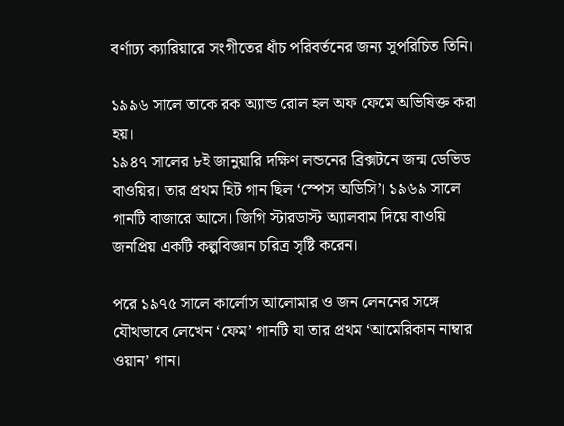বর্ণাঢ্য ক্যারিয়ারে সংগীতের ধাঁচ পরিবর্তনের জন্য সুপরিচিত তিনি।

১৯৯৬ সালে তাকে রক অ্যান্ড রোল হল অফ ফেমে অভিষিক্ত করা হয়।
১৯৪৭ সালের ৮ই জানুয়ারি দক্ষিণ লন্ডনের ব্রিক্সটনে জন্ম ডেভিড বাওয়ির। তার প্রথম হিট গান ছিল ‘স্পেস অডিসি’। ১৯৬৯ সালে গানটি বাজারে আসে। জিগি স্টারডাস্ট অ্যালবাম দিয়ে বাওয়ি জনপ্রিয় একটি কল্পবিজ্ঞান চরিত্র সৃষ্টি করেন।

পরে ১৯৭৫ সালে কার্লোস আলোমার ও জন লেননের সঙ্গে যৌথভাবে লেখেন ‘ফেম’ গানটি যা তার প্রথম ‘আমেরিকান নাম্বার ওয়ান’ গান।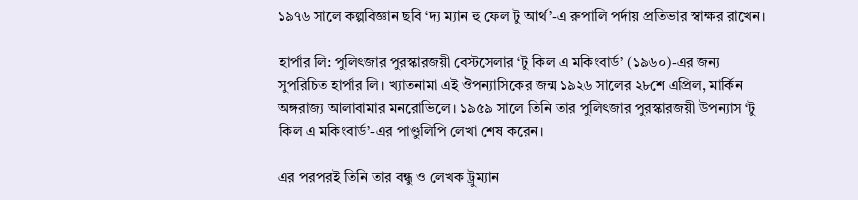১৯৭৬ সালে কল্পবিজ্ঞান ছবি ‘দ্য ম্যান হু ফেল টু আর্থ’-এ রুপালি পর্দায় প্রতিভার স্বাক্ষর রাখেন।

হার্পার লি: পুলিৎজার পুরস্কারজয়ী বেস্টসেলার ‘টু কিল এ মকিংবার্ড’ (১৯৬০)-এর জন্য সুপরিচিত হার্পার লি। খ্যাতনামা এই ঔপন্যাসিকের জন্ম ১৯২৬ সালের ২৮শে এপ্রিল, মার্কিন অঙ্গরাজ্য আলাবামার মনরোভিলে। ১৯৫৯ সালে তিনি তার পুলিৎজার পুরস্কারজয়ী উপন্যাস ‘টু কিল এ মকিংবার্ড’-এর পাণ্ডুলিপি লেখা শেষ করেন।

এর পরপরই তিনি তার বন্ধু ও লেখক ট্রুম্যান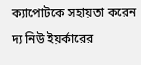ক্যাপোটকে সহায়তা করেন দ্য নিউ ইয়র্কারের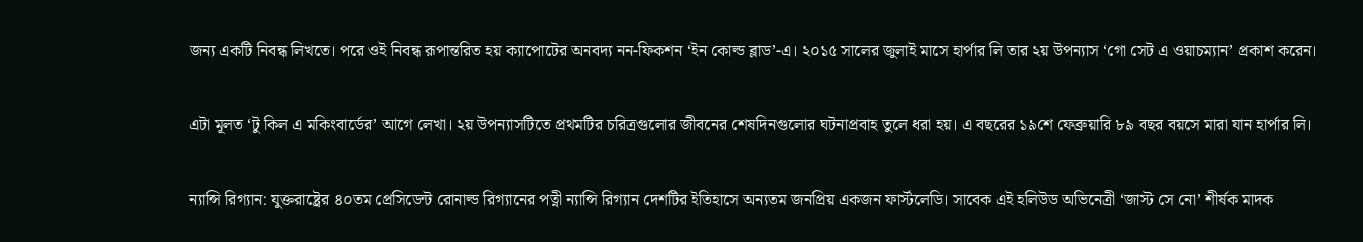জন্য একটি নিবন্ধ লিখতে। পরে ওই নিবন্ধ রূপান্তরিত হয় ক্যাপোটের অনবদ্য নন-ফিকশন ‘ইন কোল্ড ব্লাড’-এ। ২০১৫ সালের জুলাই মাসে হার্পার লি তার ২য় উপন্যাস ‘গো সেট এ ওয়াচম্যান’ প্রকাশ করেন।

এটা মূলত ‘টু কিল এ মকিংবার্ডের’ আগে লেখা। ২য় উপন্যাসটিতে প্রথমটির চরিত্রগুলোর জীবনের শেষদিনগুলোর ঘটনাপ্রবাহ তুলে ধরা হয়। এ বছরের ১৯শে ফেব্রুয়ারি ৮৯ বছর বয়সে মারা যান হার্পার লি।

ন্যান্সি রিগ্যান: যুক্তরাষ্ট্রের ৪০তম প্রেসিডেন্ট রোনাল্ড রিগ্যানের পত্নী ন্যান্সি রিগ্যান দেশটির ইতিহাসে অন্যতম জনপ্রিয় একজন ফার্স্টলেডি। সাবেক এই হলিউড অভিনেত্রী ‘জাস্ট সে নো’ শীর্ষক মাদক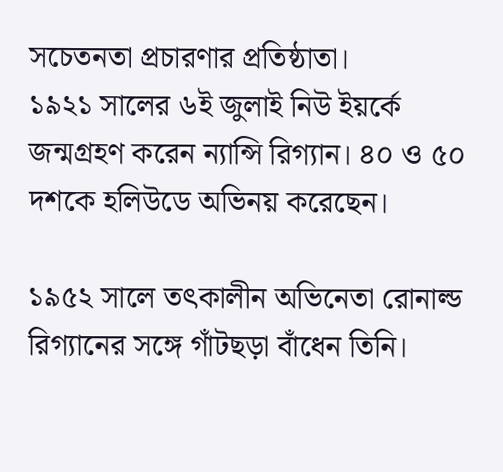সচেতনতা প্রচারণার প্রতিষ্ঠাতা।
১৯২১ সালের ৬ই জুলাই নিউ ইয়র্কে জন্মগ্রহণ করেন ন্যান্সি রিগ্যান। ৪০ ও ৫০ দশকে হলিউডে অভিনয় করেছেন।

১৯৫২ সালে তৎকালীন অভিনেতা রোনাল্ড রিগ্যানের সঙ্গে গাঁটছড়া বাঁধেন তিনি।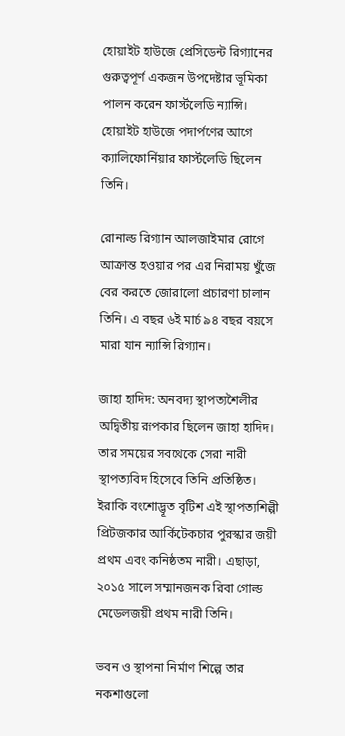হোয়াইট হাউজে প্রেসিডেন্ট রিগ্যানের গুরুত্বপূর্ণ একজন উপদেষ্টার ভূমিকা পালন করেন ফার্স্টলেডি ন্যান্সি। হোয়াইট হাউজে পদার্পণের আগে ক্যালিফোর্নিয়ার ফার্স্টলেডি ছিলেন তিনি।

রোনাল্ড রিগ্যান আলজাইমার রোগে আক্রান্ত হওয়ার পর এর নিরাময় খুঁজে বের করতে জোরালো প্রচারণা চালান তিনি। এ বছর ৬ই মার্চ ৯৪ বছর বয়সে মারা যান ন্যান্সি রিগ্যান।

জাহা হাদিদ: অনবদ্য স্থাপত্যশৈলীর অদ্বিতীয় রূপকার ছিলেন জাহা হাদিদ। তার সময়ের সবথেকে সেরা নারী স্থাপত্যবিদ হিসেবে তিনি প্রতিষ্ঠিত। ইরাকি বংশোদ্ভূত বৃটিশ এই স্থাপত্যশিল্পী প্রিটজকার আর্কিটেকচার পুরস্কার জয়ী প্রথম এবং কনিষ্ঠতম নারী। এছাড়া, ২০১৫ সালে সম্মানজনক রিবা গোল্ড মেডেলজয়ী প্রথম নারী তিনি।

ভবন ও স্থাপনা নির্মাণ শিল্পে তার নকশাগুলো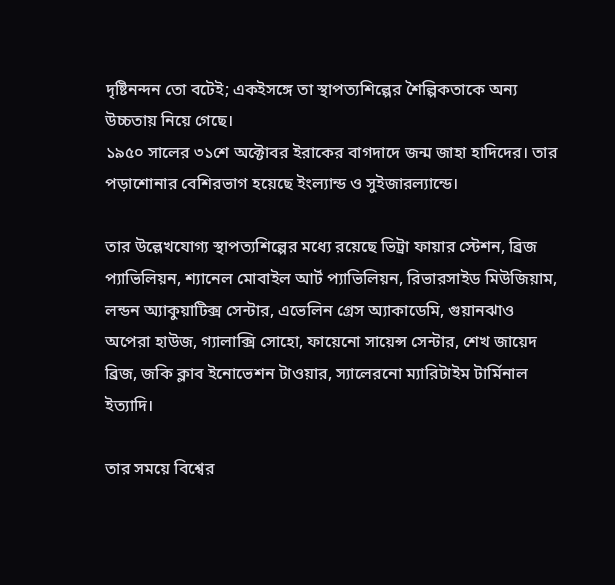দৃষ্টিনন্দন তো বটেই; একইসঙ্গে তা স্থাপত্যশিল্পের শৈল্পিকতাকে অন্য উচ্চতায় নিয়ে গেছে।
১৯৫০ সালের ৩১শে অক্টোবর ইরাকের বাগদাদে জন্ম জাহা হাদিদের। তার পড়াশোনার বেশিরভাগ হয়েছে ইংল্যান্ড ও সুইজারল্যান্ডে।

তার উল্লেখযোগ্য স্থাপত্যশিল্পের মধ্যে রয়েছে ভিট্রা ফায়ার স্টেশন, ব্রিজ প্যাভিলিয়ন, শ্যানেল মোবাইল আর্ট প্যাভিলিয়ন, রিভারসাইড মিউজিয়াম, লন্ডন অ্যাকুয়াটিক্স সেন্টার, এভেলিন গ্রেস অ্যাকাডেমি, গুয়ানঝাও অপেরা হাউজ, গ্যালাক্সি সোহো, ফায়েনো সায়েন্স সেন্টার, শেখ জায়েদ ব্রিজ, জকি ক্লাব ইনোভেশন টাওয়ার, স্যালেরনো ম্যারিটাইম টার্মিনাল ইত্যাদি।

তার সময়ে বিশ্বের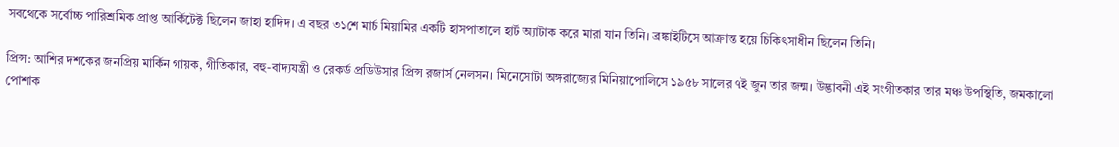সবথেকে সর্বোচ্চ পারিশ্রমিক প্রাপ্ত আর্কিটেক্ট ছিলেন জাহা হাদিদ। এ বছর ৩১শে মার্চ মিয়ামির একটি হাসপাতালে হার্ট অ্যাটাক করে মারা যান তিনি। ব্রঙ্কাইটিসে আক্রান্ত হয়ে চিকিৎসাধীন ছিলেন তিনি।

প্রিন্স: আশির দশকের জনপ্রিয় মার্কিন গায়ক, গীতিকার, বহু-বাদ্যযন্ত্রী ও রেকর্ড প্রডিউসার প্রিন্স রজার্স নেলসন। মিনেসোটা অঙ্গরাজ্যের মিনিয়াপোলিসে ১৯৫৮ সালের ৭ই জুন তার জন্ম। উদ্ভাবনী এই সংগীতকার তার মঞ্চ উপস্থিতি, জমকালো পোশাক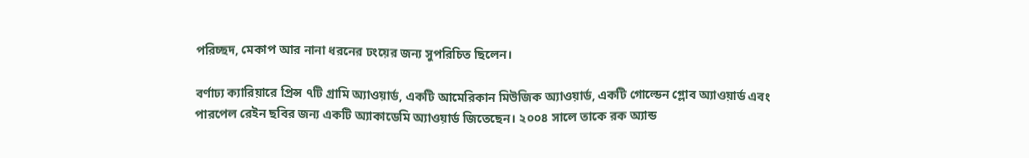পরিচ্ছদ, মেকাপ আর নানা ধরনের ঢংয়ের জন্য সুপরিচিত ছিলেন।

বর্ণাঢ্য ক্যারিয়ারে প্রিন্স ৭টি গ্রামি অ্যাওয়ার্ড, একটি আমেরিকান মিউজিক অ্যাওয়ার্ড, একটি গোল্ডেন গ্লোব অ্যাওয়ার্ড এবং পারপেল রেইন ছবির জন্য একটি অ্যাকাডেমি অ্যাওয়ার্ড জিতেছেন। ২০০৪ সালে তাকে রক অ্যান্ড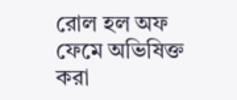রোল হল অফ ফেমে অভিষিক্ত করা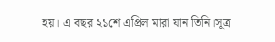হয়। এ বছর ২১শে এপ্রিল মারা যান তিনি।সূত্র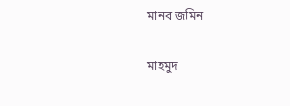মানব জমিন

মাহমুদ